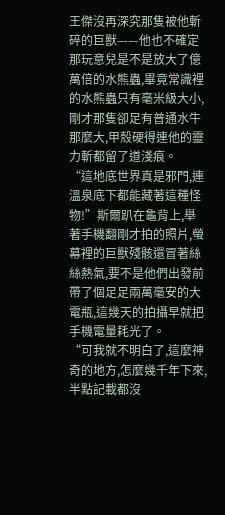王傑沒再深究那隻被他斬碎的巨獸——他也不確定那玩意兒是不是放大了億萬倍的水熊蟲,畢竟常識裡的水熊蟲只有毫米級大小,剛才那隻卻足有普通水牛那麼大,甲殼硬得連他的靈力斬都留了道淺痕。
“這地底世界真是邪門,連溫泉底下都能藏著這種怪物!”斯爾趴在龜背上,舉著手機翻剛才拍的照片,螢幕裡的巨獸殘骸還冒著絲絲熱氣,要不是他們出發前帶了個足足兩萬毫安的大電瓶,這幾天的拍攝早就把手機電量耗光了。
“可我就不明白了,這麼神奇的地方,怎麼幾千年下來,半點記載都沒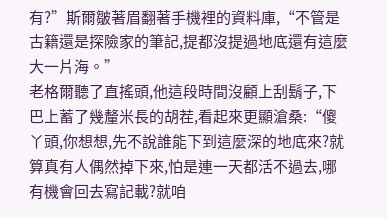有?”斯爾皺著眉翻著手機裡的資料庫,“不管是古籍還是探險家的筆記,提都沒提過地底還有這麼大一片海。”
老格爾聽了直搖頭,他這段時間沒顧上刮鬍子,下巴上蓄了幾釐米長的胡茬,看起來更顯滄桑:“傻丫頭,你想想,先不說誰能下到這麼深的地底來?就算真有人偶然掉下來,怕是連一天都活不過去,哪有機會回去寫記載?就咱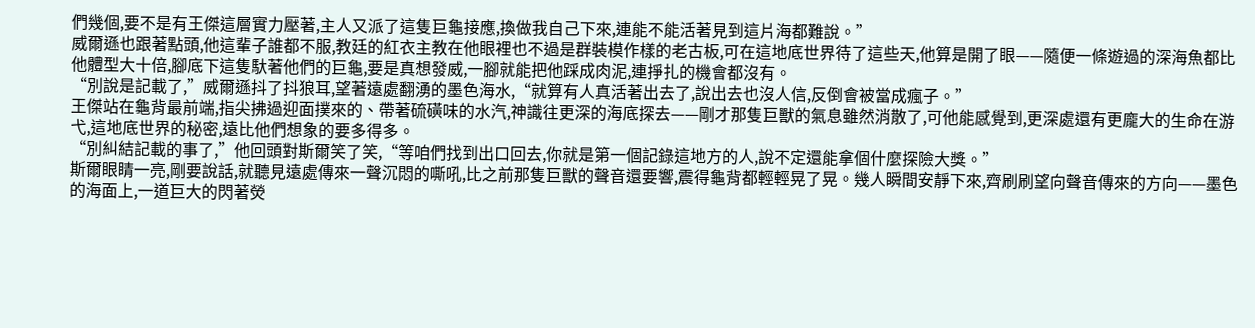們幾個,要不是有王傑這層實力壓著,主人又派了這隻巨龜接應,換做我自己下來,連能不能活著見到這片海都難說。”
威爾遜也跟著點頭,他這輩子誰都不服,教廷的紅衣主教在他眼裡也不過是群裝模作樣的老古板,可在這地底世界待了這些天,他算是開了眼——隨便一條遊過的深海魚都比他體型大十倍,腳底下這隻馱著他們的巨龜,要是真想發威,一腳就能把他踩成肉泥,連掙扎的機會都沒有。
“別說是記載了,”威爾遜抖了抖狼耳,望著遠處翻湧的墨色海水,“就算有人真活著出去了,說出去也沒人信,反倒會被當成瘋子。”
王傑站在龜背最前端,指尖拂過迎面撲來的、帶著硫磺味的水汽,神識往更深的海底探去——剛才那隻巨獸的氣息雖然消散了,可他能感覺到,更深處還有更龐大的生命在游弋,這地底世界的秘密,遠比他們想象的要多得多。
“別糾結記載的事了,”他回頭對斯爾笑了笑,“等咱們找到出口回去,你就是第一個記錄這地方的人,說不定還能拿個什麼探險大獎。”
斯爾眼睛一亮,剛要說話,就聽見遠處傳來一聲沉悶的嘶吼,比之前那隻巨獸的聲音還要響,震得龜背都輕輕晃了晃。幾人瞬間安靜下來,齊刷刷望向聲音傳來的方向——墨色的海面上,一道巨大的閃著熒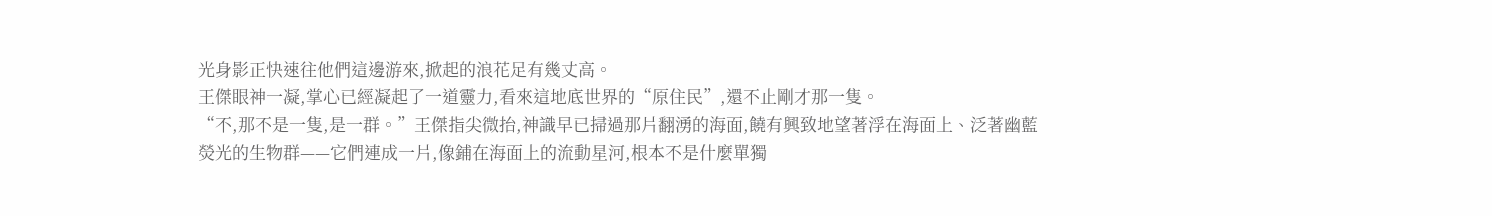光身影正快速往他們這邊游來,掀起的浪花足有幾丈高。
王傑眼神一凝,掌心已經凝起了一道靈力,看來這地底世界的“原住民”,還不止剛才那一隻。
“不,那不是一隻,是一群。”王傑指尖微抬,神識早已掃過那片翻湧的海面,饒有興致地望著浮在海面上、泛著幽藍熒光的生物群——它們連成一片,像鋪在海面上的流動星河,根本不是什麼單獨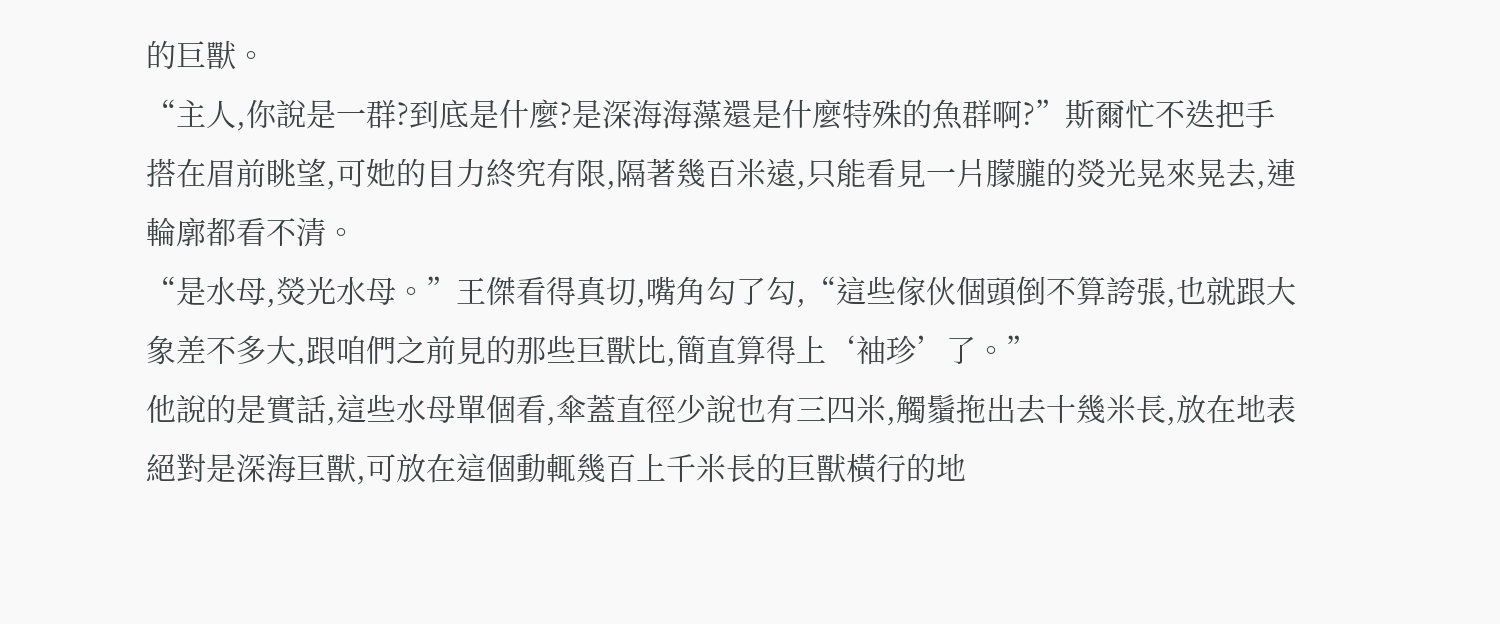的巨獸。
“主人,你說是一群?到底是什麼?是深海海藻還是什麼特殊的魚群啊?”斯爾忙不迭把手搭在眉前眺望,可她的目力終究有限,隔著幾百米遠,只能看見一片朦朧的熒光晃來晃去,連輪廓都看不清。
“是水母,熒光水母。”王傑看得真切,嘴角勾了勾,“這些傢伙個頭倒不算誇張,也就跟大象差不多大,跟咱們之前見的那些巨獸比,簡直算得上‘袖珍’了。”
他說的是實話,這些水母單個看,傘蓋直徑少說也有三四米,觸鬚拖出去十幾米長,放在地表絕對是深海巨獸,可放在這個動輒幾百上千米長的巨獸橫行的地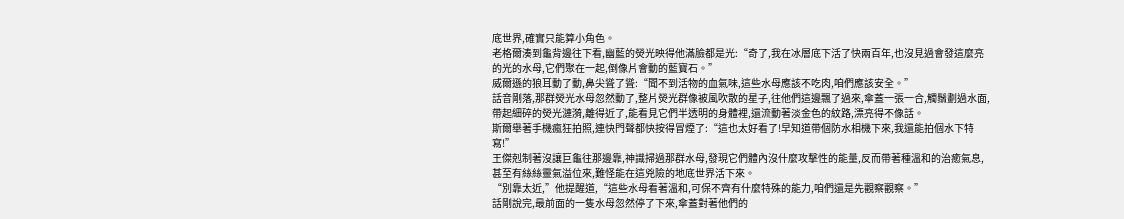底世界,確實只能算小角色。
老格爾湊到龜背邊往下看,幽藍的熒光映得他滿臉都是光:“奇了,我在冰層底下活了快兩百年,也沒見過會發這麼亮的光的水母,它們聚在一起,倒像片會動的藍寶石。”
威爾遜的狼耳動了動,鼻尖聳了聳:“聞不到活物的血氣味,這些水母應該不吃肉,咱們應該安全。”
話音剛落,那群熒光水母忽然動了,整片熒光群像被風吹散的星子,往他們這邊飄了過來,傘蓋一張一合,觸鬚劃過水面,帶起細碎的熒光漣漪,離得近了,能看見它們半透明的身體裡,還流動著淡金色的紋路,漂亮得不像話。
斯爾舉著手機瘋狂拍照,連快門聲都快按得冒煙了:“這也太好看了!早知道帶個防水相機下來,我還能拍個水下特寫!”
王傑剋制著沒讓巨龜往那邊靠,神識掃過那群水母,發現它們體內沒什麼攻擊性的能量,反而帶著種溫和的治癒氣息,甚至有絲絲靈氣溢位來,難怪能在這兇險的地底世界活下來。
“別靠太近,”他提醒道,“這些水母看著溫和,可保不齊有什麼特殊的能力,咱們還是先觀察觀察。”
話剛說完,最前面的一隻水母忽然停了下來,傘蓋對著他們的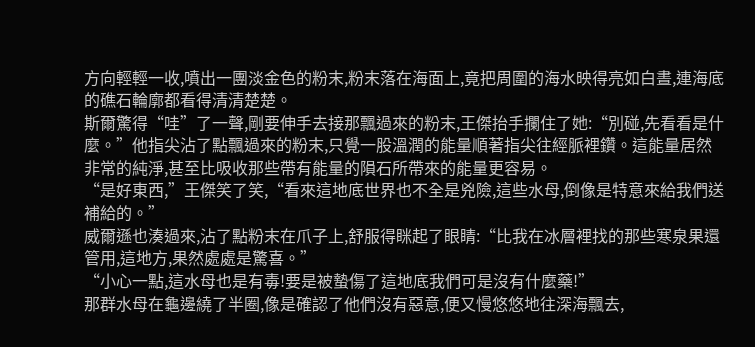方向輕輕一收,噴出一團淡金色的粉末,粉末落在海面上,竟把周圍的海水映得亮如白晝,連海底的礁石輪廓都看得清清楚楚。
斯爾驚得“哇”了一聲,剛要伸手去接那飄過來的粉末,王傑抬手攔住了她:“別碰,先看看是什麼。”他指尖沾了點飄過來的粉末,只覺一股溫潤的能量順著指尖往經脈裡鑽。這能量居然非常的純淨,甚至比吸收那些帶有能量的隕石所帶來的能量更容易。
“是好東西,”王傑笑了笑,“看來這地底世界也不全是兇險,這些水母,倒像是特意來給我們送補給的。”
威爾遜也湊過來,沾了點粉末在爪子上,舒服得眯起了眼睛:“比我在冰層裡找的那些寒泉果還管用,這地方,果然處處是驚喜。”
“小心一點,這水母也是有毒!要是被蟄傷了這地底我們可是沒有什麼藥!”
那群水母在龜邊繞了半圈,像是確認了他們沒有惡意,便又慢悠悠地往深海飄去,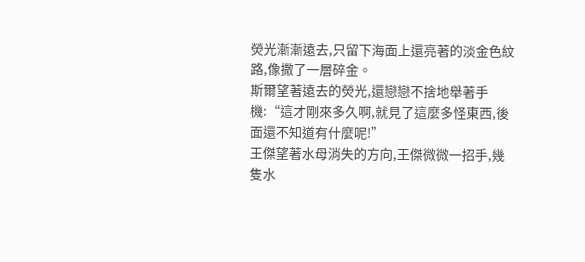熒光漸漸遠去,只留下海面上還亮著的淡金色紋路,像撒了一層碎金。
斯爾望著遠去的熒光,還戀戀不捨地舉著手機:“這才剛來多久啊,就見了這麼多怪東西,後面還不知道有什麼呢!”
王傑望著水母消失的方向,王傑微微一招手,幾隻水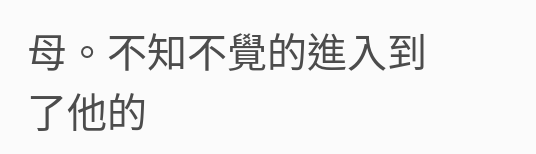母。不知不覺的進入到了他的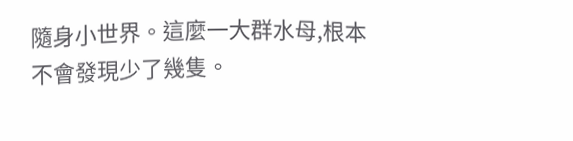隨身小世界。這麼一大群水母,根本不會發現少了幾隻。